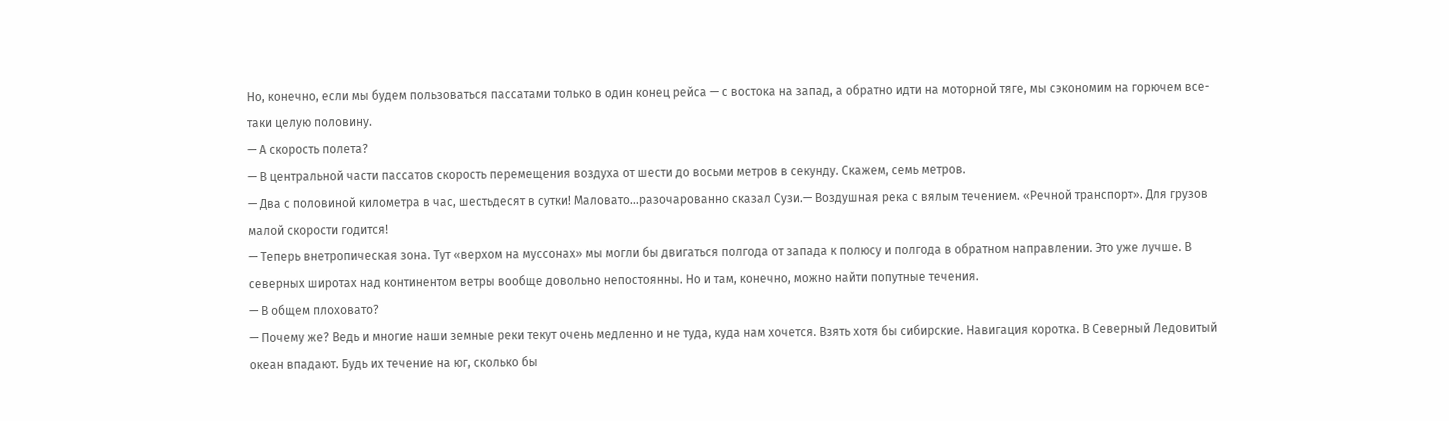Но, конечно, если мы будем пользоваться пассатами только в один конец рейса — с востока на запад, а обратно идти на моторной тяге, мы сэкономим на горючем все-таки целую половину.
— А скорость полета?
— В центральной части пассатов скорость перемещения воздуха от шести до восьми метров в секунду. Скажем, семь метров.
— Два с половиной километра в час, шестьдесят в сутки! Маловато...разочарованно сказал Сузи.— Воздушная река с вялым течением. «Речной транспорт». Для грузов малой скорости годится!
— Теперь внетропическая зона. Тут «верхом на муссонах» мы могли бы двигаться полгода от запада к полюсу и полгода в обратном направлении. Это уже лучше. В северных широтах над континентом ветры вообще довольно непостоянны. Но и там, конечно, можно найти попутные течения.
— В общем плоховато?
— Почему же? Ведь и многие наши земные реки текут очень медленно и не туда, куда нам хочется. Взять хотя бы сибирские. Навигация коротка. В Северный Ледовитый океан впадают. Будь их течение на юг, сколько бы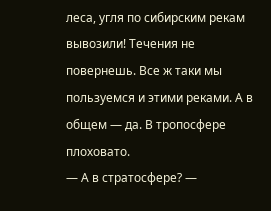леса, угля по сибирским рекам вывозили! Течения не повернешь. Все ж таки мы пользуемся и этими реками. А в общем — да. В тропосфере плоховато.
— А в стратосфере? —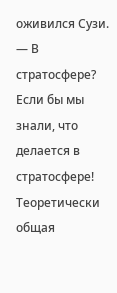оживился Сузи.
— В стратосфере? Если бы мы знали, что делается в стратосфере! Теоретически общая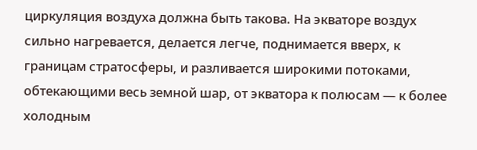циркуляция воздуха должна быть такова. На экваторе воздух сильно нагревается, делается легче, поднимается вверх, к границам стратосферы, и разливается широкими потоками, обтекающими весь земной шар, от экватора к полюсам — к более холодным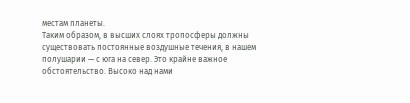местам планеты.
Таким образом, в высших слоях тропосферы должны существовать постоянные воздушные течения, в нашем полушарии — с юга на север. Это крайне важное обстоятельство. Высоко над нами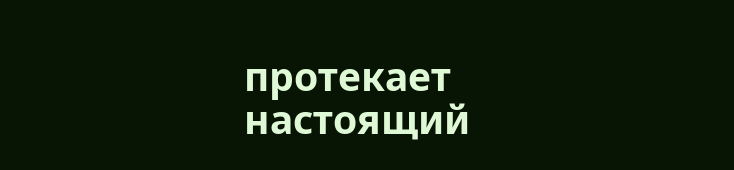протекает настоящий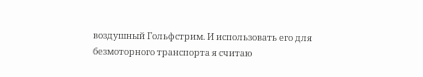воздушный Гольфстрим. И использовать его для безмоторного транспорта я считаю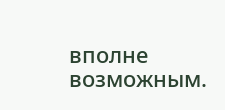вполне возможным.